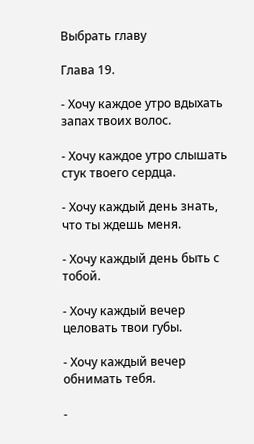Выбрать главу

Глава 19.

- Хочу каждое утро вдыхать запах твоих волос.

- Хочу каждое утро слышать стук твоего сердца.

- Хочу каждый день знать, что ты ждешь меня.

- Хочу каждый день быть с тобой.

- Хочу каждый вечер целовать твои губы.

- Хочу каждый вечер обнимать тебя.

-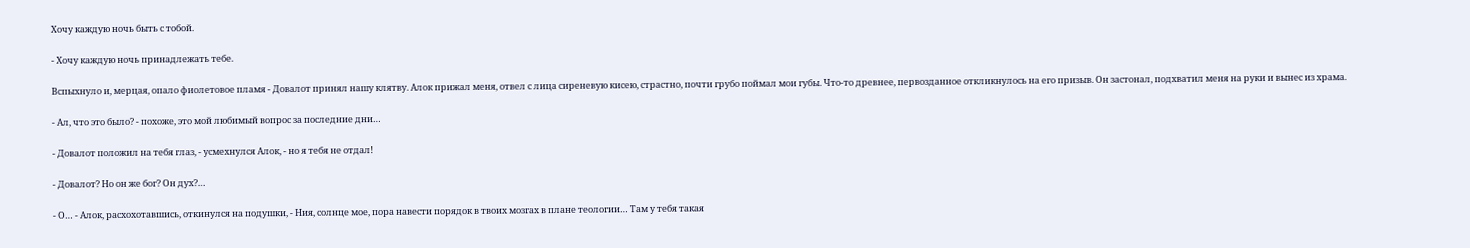Хочу каждую ночь быть с тобой.

- Хочу каждую ночь принадлежать тебе.

Вспыхнуло и, мерцая, опало фиолетовое пламя - Довалот принял нашу клятву. Алок прижал меня, отвел с лица сиреневую кисею, страстно, почти грубо поймал мои губы. Что-то древнее, первозданное откликнулось на его призыв. Он застонал, подхватил меня на руки и вынес из храма.

- Ал, что это было? - похоже, это мой любимый вопрос за последние дни…

- Довалот положил на тебя глаз, - усмехнулся Алок, - но я тебя не отдал!

- Довалот? Но он же бог? Он дух?…

- О… - Алок, расхохотавшись, откинулся на подушки, - Ния, солнце мое, пора навести порядок в твоих мозгах в плане теологии… Там у тебя такая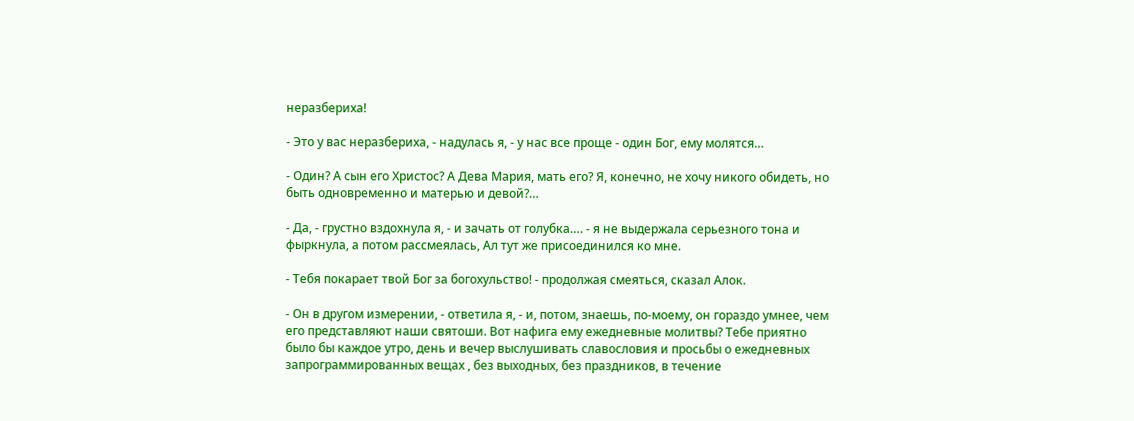неразбериха!

- Это у вас неразбериха, - надулась я, - у нас все проще - один Бог, ему молятся…

- Один? А сын его Христос? А Дева Мария, мать его? Я, конечно, не хочу никого обидеть, но быть одновременно и матерью и девой?…

- Да, - грустно вздохнула я, - и зачать от голубка…. - я не выдержала серьезного тона и фыркнула, а потом рассмеялась, Ал тут же присоединился ко мне.

- Тебя покарает твой Бог за богохульство! - продолжая смеяться, сказал Алок.

- Он в другом измерении, - ответила я, - и, потом, знаешь, по-моему, он гораздо умнее, чем его представляют наши святоши. Вот нафига ему ежедневные молитвы? Тебе приятно было бы каждое утро, день и вечер выслушивать славословия и просьбы о ежедневных запрограммированных вещах , без выходных, без праздников, в течение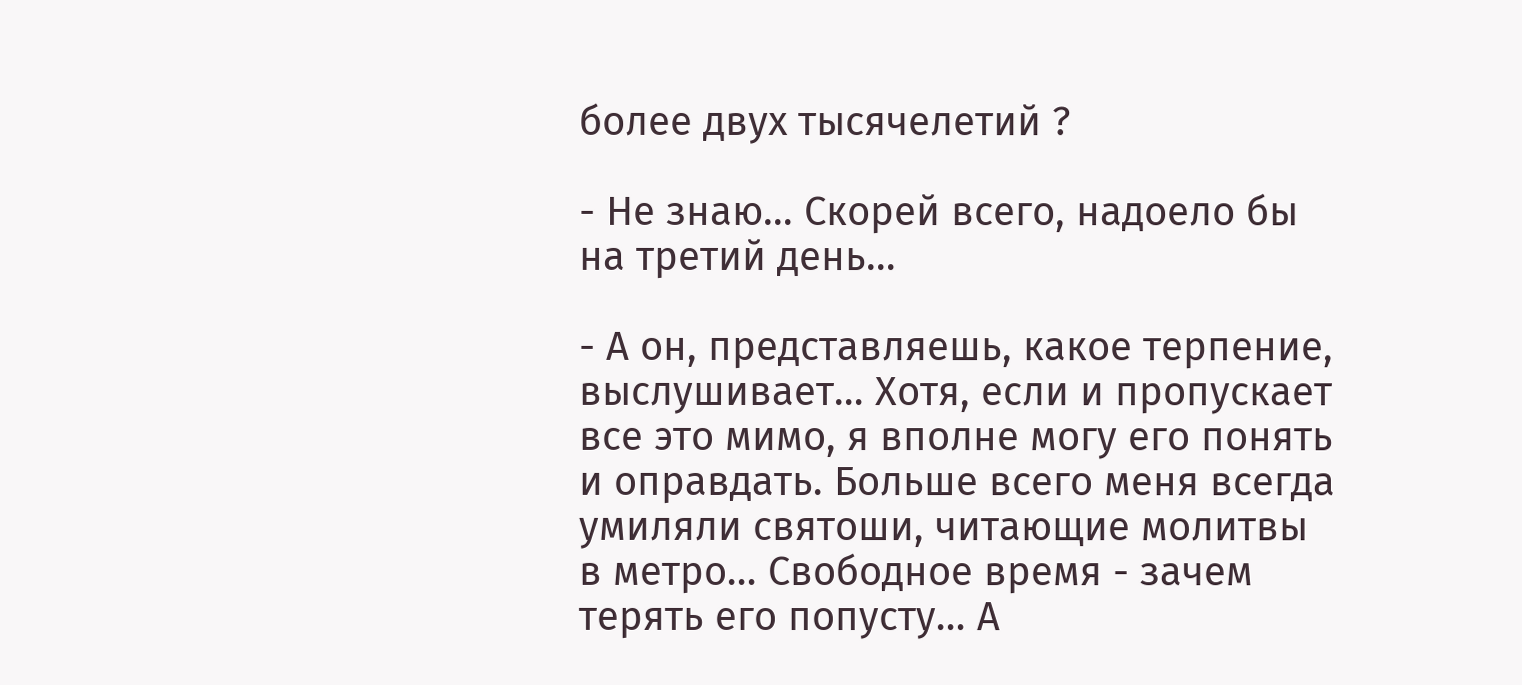более двух тысячелетий ?

- Не знаю… Скорей всего, надоело бы на третий день…

- А он, представляешь, какое терпение, выслушивает… Хотя, если и пропускает все это мимо, я вполне могу его понять и оправдать. Больше всего меня всегда умиляли святоши, читающие молитвы в метро… Свободное время - зачем терять его попусту… А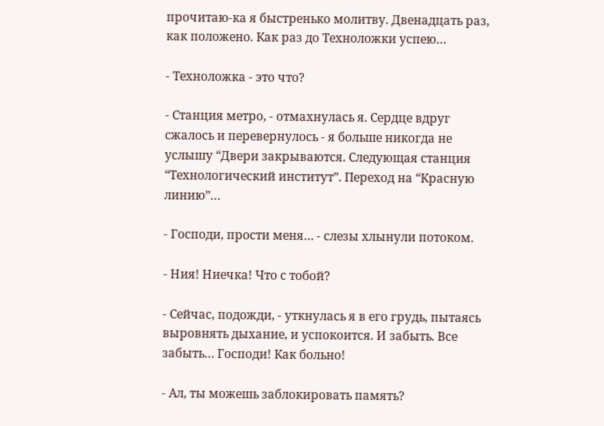прочитаю-ка я быстренько молитву. Двенадцать раз, как положено. Как раз до Техноложки успею…

- Техноложка - это что?

- Станция метро, - отмахнулась я. Сердце вдруг сжалось и перевернулось - я больше никогда не услышу “Двери закрываются. Следующая станция “Технологический институт”. Переход на “Красную линию”…

- Господи, прости меня… - слезы хлынули потоком.

- Ния! Ниечка! Что с тобой?

- Сейчас, подожди, - уткнулась я в его грудь, пытаясь выровнять дыхание, и успокоится. И забыть. Все забыть… Господи! Как больно!

- Ал, ты можешь заблокировать память?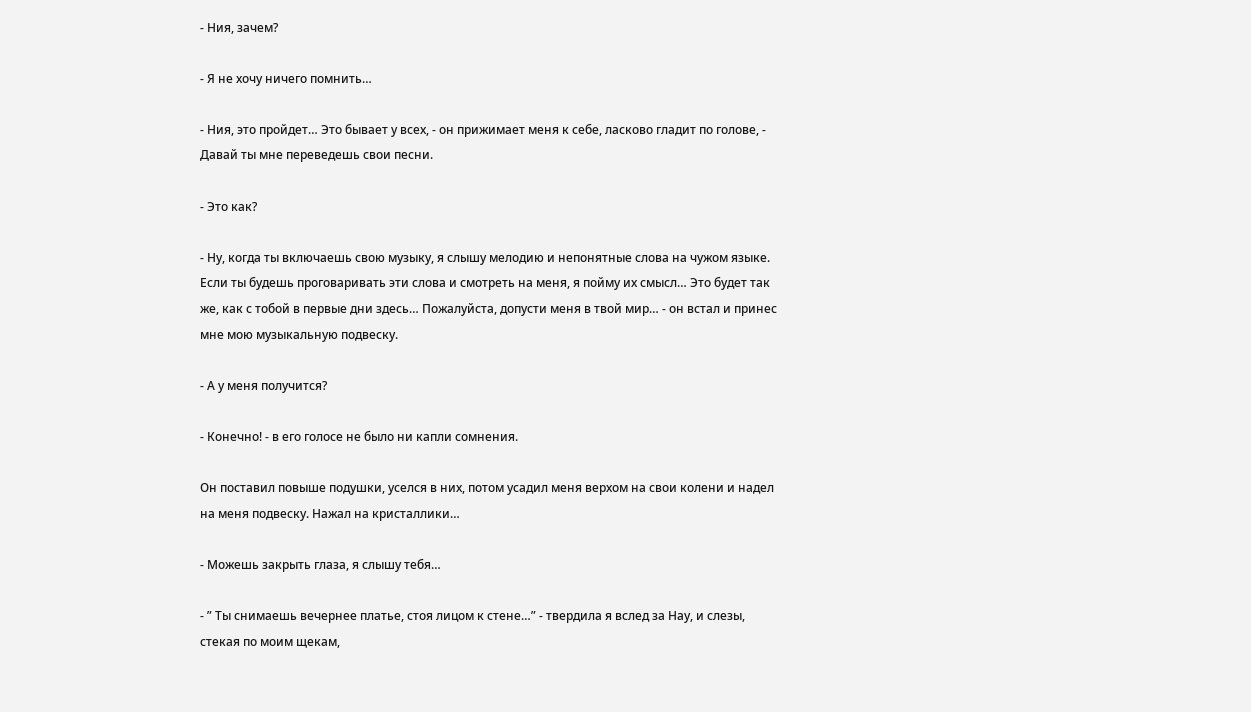- Ния, зачем?

- Я не хочу ничего помнить…

- Ния, это пройдет… Это бывает у всех, - он прижимает меня к себе, ласково гладит по голове, - Давай ты мне переведешь свои песни.

- Это как?

- Ну, когда ты включаешь свою музыку, я слышу мелодию и непонятные слова на чужом языке. Если ты будешь проговаривать эти слова и смотреть на меня, я пойму их смысл… Это будет так же, как с тобой в первые дни здесь… Пожалуйста, допусти меня в твой мир… - он встал и принес мне мою музыкальную подвеску.

- А у меня получится?

- Конечно! - в его голосе не было ни капли сомнения.

Он поставил повыше подушки, уселся в них, потом усадил меня верхом на свои колени и надел на меня подвеску. Нажал на кристаллики…

- Можешь закрыть глаза, я слышу тебя…

- ” Ты снимаешь вечернее платье, стоя лицом к стене…” - твердила я вслед за Нау, и слезы, стекая по моим щекам,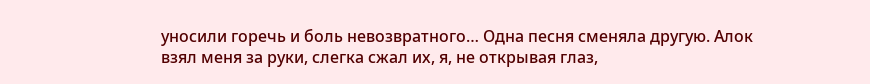уносили горечь и боль невозвратного… Одна песня сменяла другую. Алок взял меня за руки, слегка сжал их, я, не открывая глаз,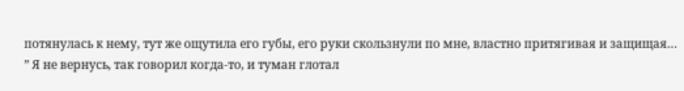потянулась к нему, тут же ощутила его губы, его руки скользнули по мне, властно притягивая и защищая… ” Я не вернусь, так говорил когда-то, и туман глотал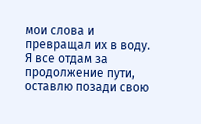мои слова и превращал их в воду. Я все отдам за продолжение пути, оставлю позади свою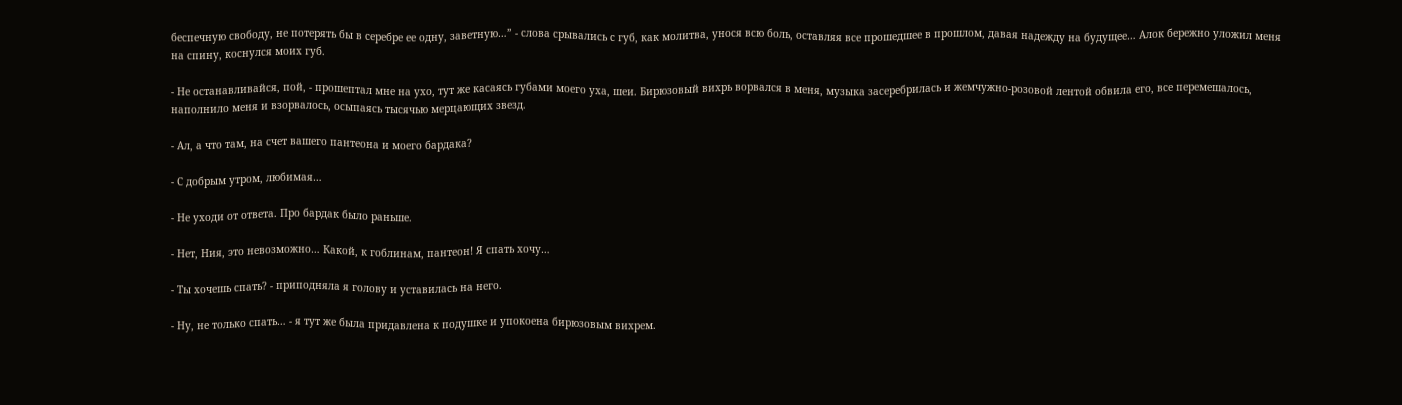беспечную свободу, не потерять бы в серебре ее одну, заветную…” - слова срывались с губ, как молитва, унося всю боль, оставляя все прошедшее в прошлом, давая надежду на будущее… Алок бережно уложил меня на спину, коснулся моих губ.

- Не останавливайся, пой, - прошептал мне на ухо, тут же касаясь губами моего уха, шеи. Бирюзовый вихрь ворвался в меня, музыка засеребрилась и жемчужно-розовой лентой обвила его, все перемешалось, наполнило меня и взорвалось, осыпаясь тысячью мерцающих звезд.

- Ал, а что там, на счет вашего пантеона и моего бардака?

- С добрым утром, любимая…

- Не уходи от ответа. Про бардак было раньше.

- Нет, Ния, это невозможно… Какой, к гоблинам, пантеон! Я спать хочу…

- Ты хочешь спать? - приподняла я голову и уставилась на него.

- Ну, не только спать… - я тут же была придавлена к подушке и упокоена бирюзовым вихрем.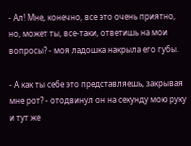- Ал! Мне, конечно, все это очень приятно, но, может ты, все-таки, ответишь на мои вопросы? - моя ладошка накрыла его губы.

- А как ты себе это представляешь, закрывая мне рот? - отодвинул он на секунду мою руку и тут же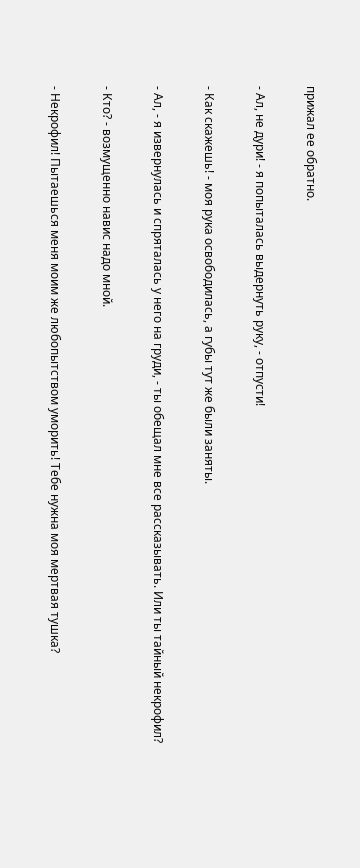прижал ее обратно.

- Ал, не дури! - я попыталась выдернуть руку, - отпусти!

- Как скажешь! - моя рука освободилась, а губы тут же были заняты.

- Ал, - я извернулась и спряталась у него на груди, - ты обещал мне все рассказывать. Или ты тайный некрофил?

- Кто? - возмущенно навис надо мной.

- Некрофил! Пытаешься меня моим же любопытством уморить! Тебе нужна моя мертвая тушка?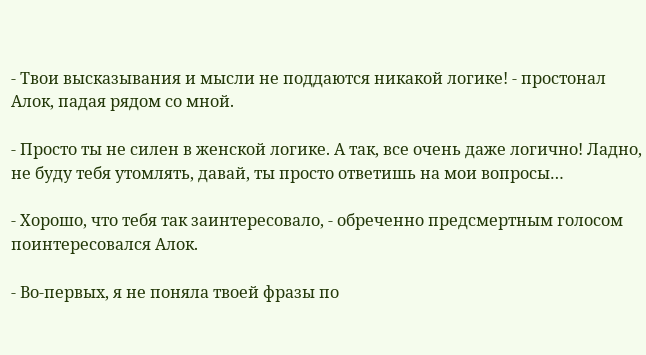- Твои высказывания и мысли не поддаются никакой логике! - простонал Алок, падая рядом со мной.

- Просто ты не силен в женской логике. А так, все очень даже логично! Ладно, не буду тебя утомлять, давай, ты просто ответишь на мои вопросы…

- Хорошо, что тебя так заинтересовало, - обреченно предсмертным голосом поинтересовался Алок.

- Во-первых, я не поняла твоей фразы по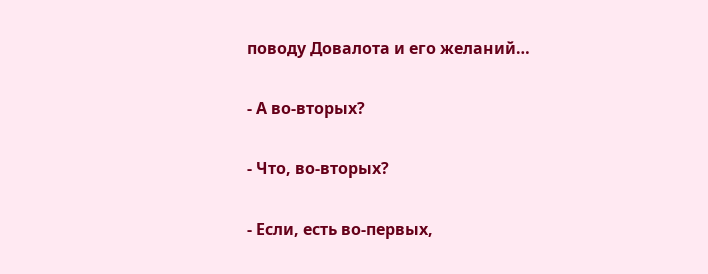поводу Довалота и его желаний…

- А во-вторых?

- Что, во-вторых?

- Если, есть во-первых,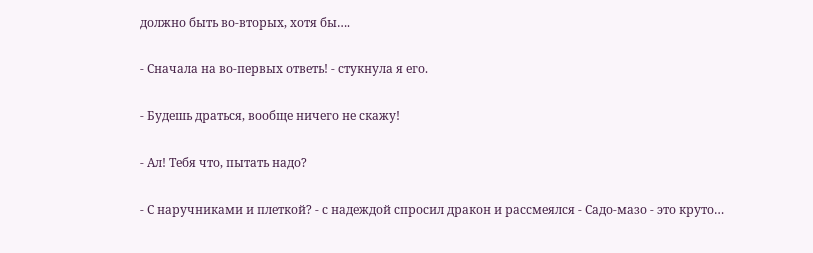должно быть во-вторых, хотя бы….

- Сначала на во-первых ответь! - стукнула я его.

- Будешь драться, вообще ничего не скажу!

- Ал! Тебя что, пытать надо?

- С наручниками и плеткой? - с надеждой спросил дракон и рассмеялся - Садо-мазо - это круто…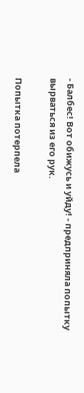- Балбес! Вот обижусь и уйду! - предприняла попытку вырваться из его рук.

Попытка потерпела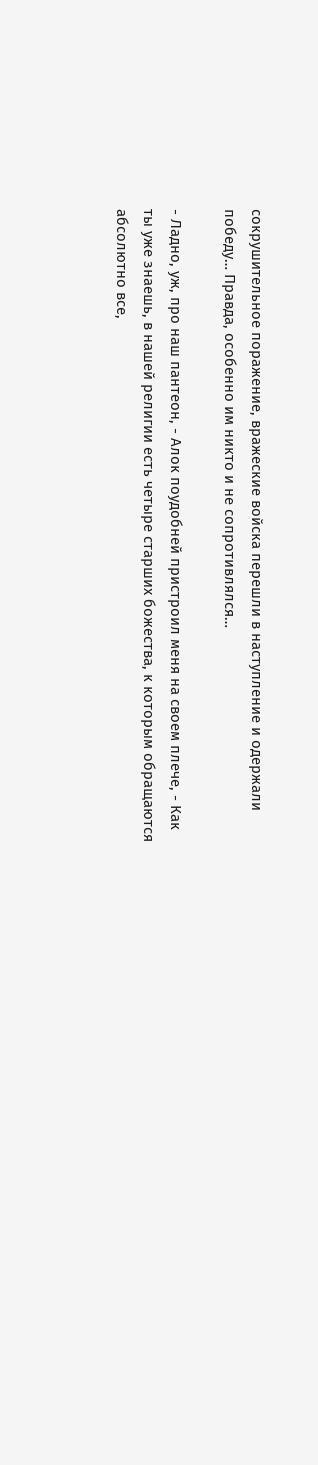сокрушительное поражение, вражеские войска перешли в наступление и одержали победу… Правда, особенно им никто и не сопротивлялся…

- Ладно, уж, про наш пантеон, - Алок поудобней пристроил меня на своем плече, - Как ты уже знаешь, в нашей религии есть четыре старших божества, к которым обращаются абсолютно все,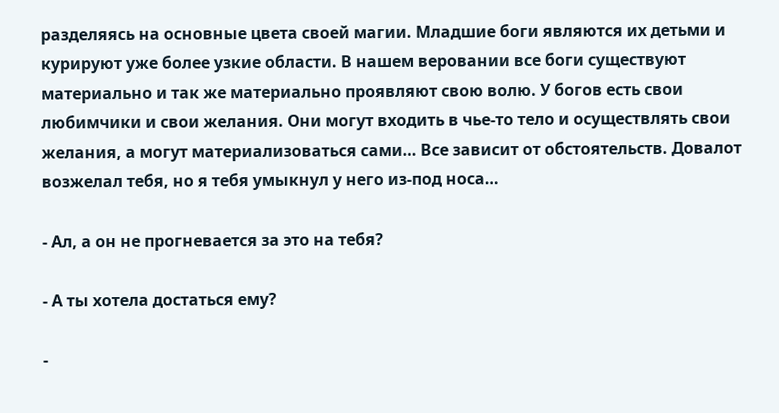разделяясь на основные цвета своей магии. Младшие боги являются их детьми и курируют уже более узкие области. В нашем веровании все боги существуют материально и так же материально проявляют свою волю. У богов есть свои любимчики и свои желания. Они могут входить в чье-то тело и осуществлять свои желания, а могут материализоваться сами… Все зависит от обстоятельств. Довалот возжелал тебя, но я тебя умыкнул у него из-под носа…

- Ал, а он не прогневается за это на тебя?

- А ты хотела достаться ему?

-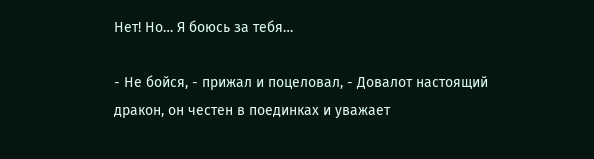Нет! Но… Я боюсь за тебя…

- Не бойся, - прижал и поцеловал, - Довалот настоящий дракон, он честен в поединках и уважает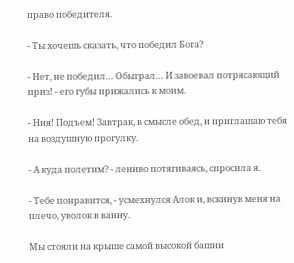право победителя.

- Ты хочешь сказать, что победил Бога?

- Нет, не победил… Обыграл… И завоевал потрясающий приз! - его губы прижались к моим.

- Ния! Подъем! Завтрак, в смысле обед, и приглашаю тебя на воздушную прогулку.

- А куда полетим? - лениво потягиваясь, спросила я.

- Тебе понравится, - усмехнулся Алок и, вскинув меня на плечо, уволок в ванну.

Мы стояли на крыше самой высокой башни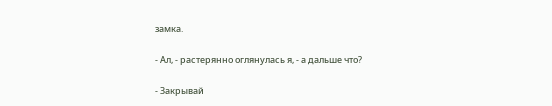замка.

- Ал, - растерянно оглянулась я, - а дальше что?

- Закрывай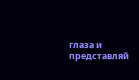глаза и представляй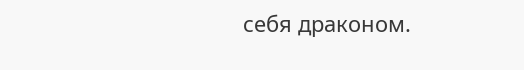себя драконом.